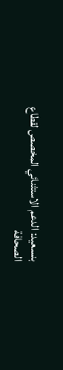بنسعيد: الدعم الاستثنائي المخصص لقطاع الصحافة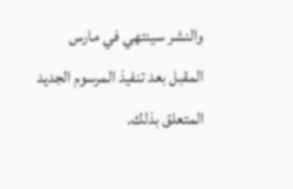والنشر سينتهي في مارس المقبل بعد تنفيذ المرسوم الجديد المتعلق بذلك.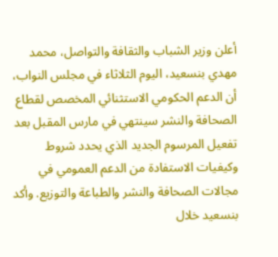أعلن وزير الشباب والثقافة والتواصل، محمد مهدي بنسعيد، اليوم الثلاثاء في مجلس النواب، أن الدعم الحكومي الاستثنائي المخصص لقطاع الصحافة والنشر سينتهي في مارس المقبل بعد تفعيل المرسوم الجديد الذي يحدد شروط وكيفيات الاستفادة من الدعم العمومي في مجالات الصحافة والنشر والطباعة والتوزيع. وأكد بنسعيد خلال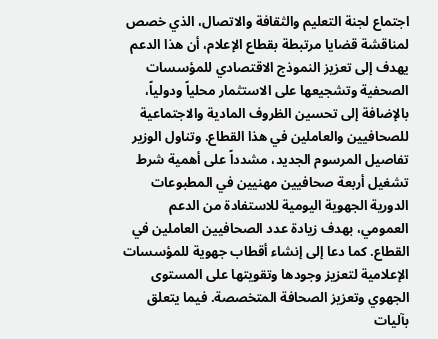اجتماع لجنة التعليم والثقافة والاتصال، الذي خصص لمناقشة قضايا مرتبطة بقطاع الإعلام، أن هذا الدعم يهدف إلى تعزيز النموذج الاقتصادي للمؤسسات الصحفية وتشجيعها على الاستثمار محلياً ودولياً، بالإضافة إلى تحسين الظروف المادية والاجتماعية للصحافيين والعاملين في هذا القطاع. وتناول الوزير تفاصيل المرسوم الجديد، مشدداً على أهمية شرط تشغيل أربعة صحافيين مهنيين في المطبوعات الدورية الجهوية اليومية للاستفادة من الدعم العمومي، بهدف زيادة عدد الصحافيين العاملين في القطاع. كما دعا إلى إنشاء أقطاب جهوية للمؤسسات الإعلامية لتعزيز وجودها وتقويتها على المستوى الجهوي وتعزيز الصحافة المتخصصة. فيما يتعلق بآليات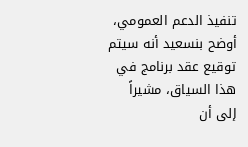تنفيذ الدعم العمومي، أوضح بنسعيد أنه سيتم توقيع عقد برنامج في هذا السياق، مشيراً إلى أن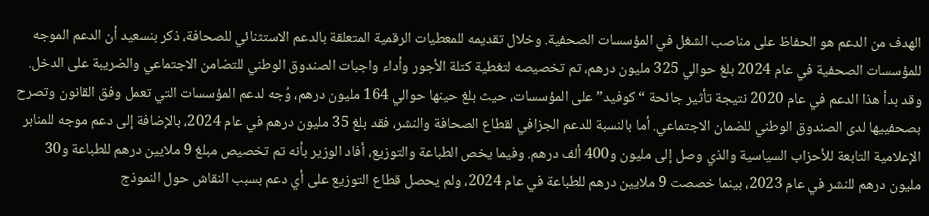الهدف من الدعم هو الحفاظ على مناصب الشغل في المؤسسات الصحفية. وخلال تقديمه للمعطيات الرقمية المتعلقة بالدعم الاستثنائي للصحافة، ذكر بنسعيد أن الدعم الموجه للمؤسسات الصحفية في عام 2024 بلغ حوالي 325 مليون درهم، تم تخصيصه لتغطية كتلة الأجور وأداء واجبات الصندوق الوطني للتضامن الاجتماعي والضريبة على الدخل. وقد بدأ هذا الدعم في عام 2020 نتيجة تأثير جائحة “كوفيد” على المؤسسات، حيث بلغ حينها حوالي 164 مليون درهم، وُجه لدعم المؤسسات التي تعمل وفق القانون وتصرح بصحفييها لدى الصندوق الوطني للضمان الاجتماعي. أما بالنسبة للدعم الجزافي لقطاع الصحافة والنشر، فقد بلغ 35 مليون درهم في عام 2024، بالإضافة إلى دعم موجه للمنابر الإعلامية التابعة للأحزاب السياسية والذي وصل إلى مليون و400 ألف درهم. وفيما يخص الطباعة والتوزيع، أفاد الوزير بأنه تم تخصيص مبلغ 9 ملايين درهم للطباعة و30 مليون درهم للنشر في عام 2023، بينما خصصت 9 ملايين درهم للطباعة في عام 2024، ولم يحصل قطاع التوزيع على أي دعم بسبب النقاش حول النموذج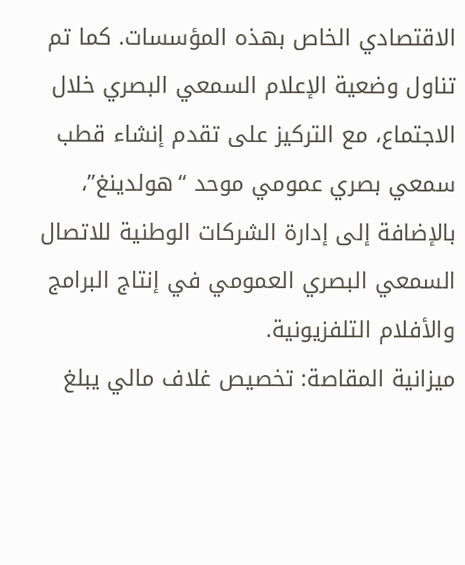الاقتصادي الخاص بهذه المؤسسات. كما تم تناول وضعية الإعلام السمعي البصري خلال الاجتماع، مع التركيز على تقدم إنشاء قطب سمعي بصري عمومي موحد “هولدينغ”، بالإضافة إلى إدارة الشركات الوطنية للاتصال السمعي البصري العمومي في إنتاج البرامج والأفلام التلفزيونية.
ميزانية المقاصة: تخصيص غلاف مالي يبلغ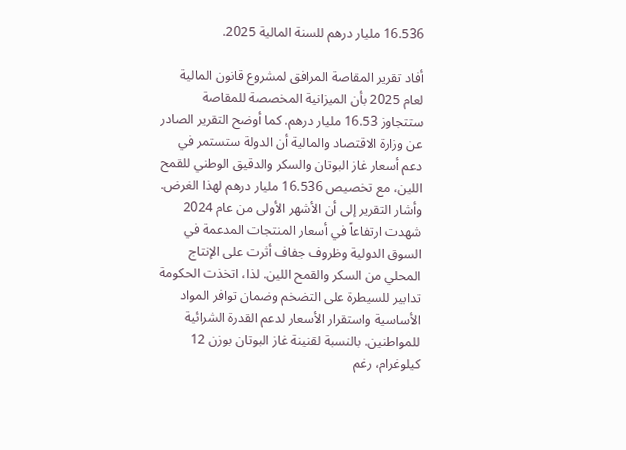16.536 مليار درهم للسنة المالية 2025.

أفاد تقرير المقاصة المرافق لمشروع قانون المالية لعام 2025 بأن الميزانية المخصصة للمقاصة ستتجاوز 16.53 مليار درهم. كما أوضح التقرير الصادر عن وزارة الاقتصاد والمالية أن الدولة ستستمر في دعم أسعار غاز البوتان والسكر والدقيق الوطني للقمح اللين، مع تخصيص 16.536 مليار درهم لهذا الغرض. وأشار التقرير إلى أن الأشهر الأولى من عام 2024 شهدت ارتفاعاً في أسعار المنتجات المدعمة في السوق الدولية وظروف جفاف أثرت على الإنتاج المحلي من السكر والقمح اللين. لذا، اتخذت الحكومة تدابير للسيطرة على التضخم وضمان توافر المواد الأساسية واستقرار الأسعار لدعم القدرة الشرائية للمواطنين. بالنسبة لقنينة غاز البوتان بوزن 12 كيلوغرام، رغم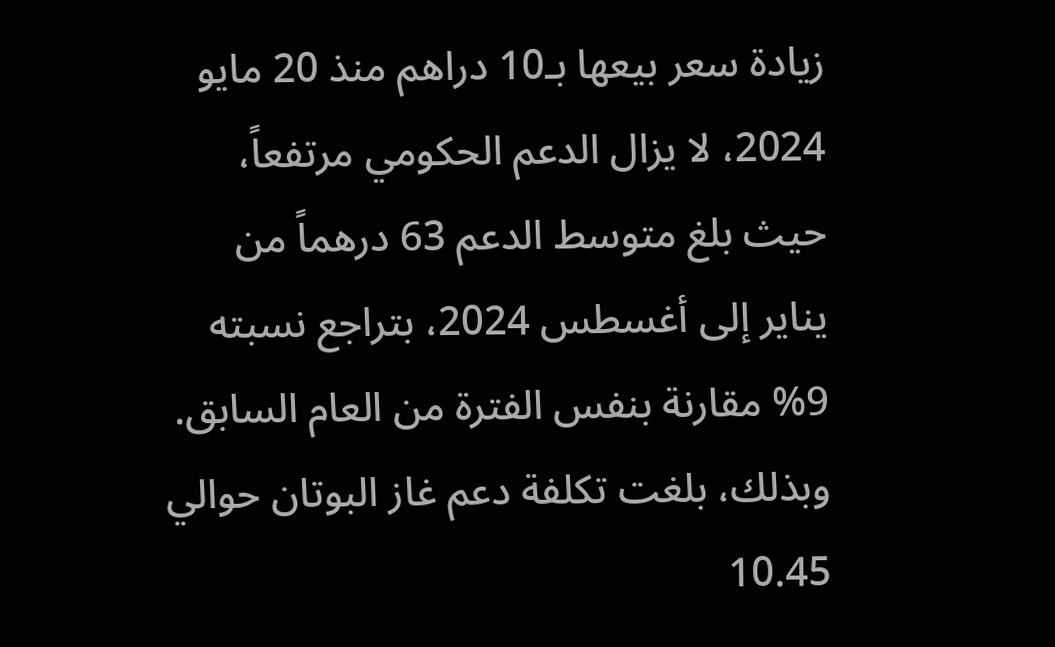زيادة سعر بيعها بـ10 دراهم منذ 20 مايو 2024، لا يزال الدعم الحكومي مرتفعاً، حيث بلغ متوسط الدعم 63 درهماً من يناير إلى أغسطس 2024، بتراجع نسبته 9% مقارنة بنفس الفترة من العام السابق. وبذلك، بلغت تكلفة دعم غاز البوتان حوالي 10.45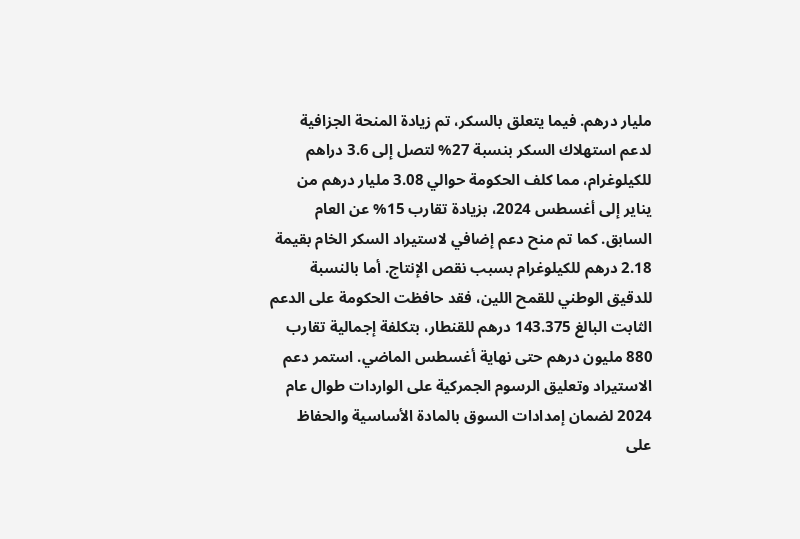مليار درهم. فيما يتعلق بالسكر، تم زيادة المنحة الجزافية لدعم استهلاك السكر بنسبة 27% لتصل إلى 3.6 دراهم للكيلوغرام، مما كلف الحكومة حوالي 3.08 مليار درهم من يناير إلى أغسطس 2024، بزيادة تقارب 15% عن العام السابق. كما تم منح دعم إضافي لاستيراد السكر الخام بقيمة 2.18 درهم للكيلوغرام بسبب نقص الإنتاج. أما بالنسبة للدقيق الوطني للقمح اللين، فقد حافظت الحكومة على الدعم الثابت البالغ 143.375 درهم للقنطار، بتكلفة إجمالية تقارب 880 مليون درهم حتى نهاية أغسطس الماضي. استمر دعم الاستيراد وتعليق الرسوم الجمركية على الواردات طوال عام 2024 لضمان إمدادات السوق بالمادة الأساسية والحفاظ على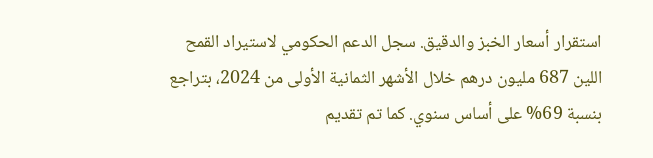استقرار أسعار الخبز والدقيق. سجل الدعم الحكومي لاستيراد القمح اللين 687 مليون درهم خلال الأشهر الثمانية الأولى من 2024، بتراجع بنسبة 69% على أساس سنوي. كما تم تقديم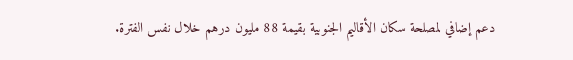دعم إضافي لمصلحة سكان الأقاليم الجنوبية بقيمة 88 مليون درهم خلال نفس الفترة.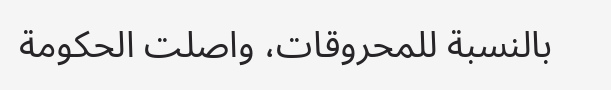بالنسبة للمحروقات، واصلت الحكومة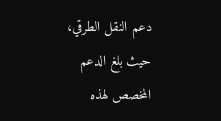دعم النقل الطرقي، حيث بلغ الدعم المخصص لهذه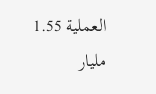العملية 1.55 مليار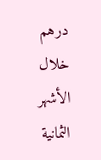درهم خلال الأشهر الثمانية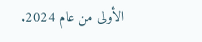الأولى من عام 2024.